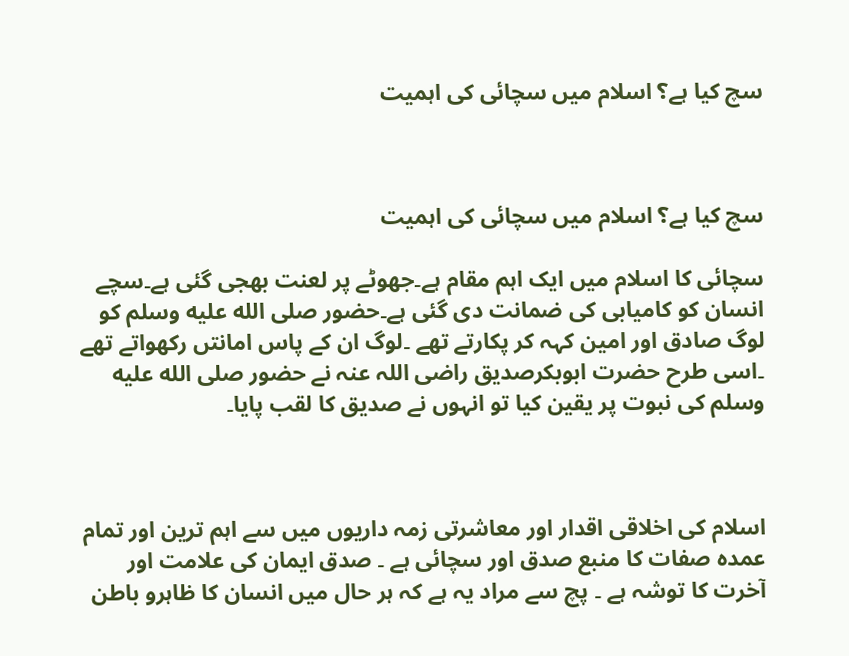سچ کیا ہے؟ اسلام میں سچائی کی اہمیت



سچ کیا ہے؟ اسلام میں سچائی کی اہمیت

سچائی کا اسلام میں ایک اہم مقام ہے۔جھوٹے پر لعنت بھجی گئی ہے۔سچے انسان کو کامیابی کی ضمانت دی گئی ہے۔حضور صلى الله عليه وسلم کو لوگ صادق اور امین کہہ کر پکارتے تھے ۔لوگ ان کے پاس امانتں رکھواتے تھے ۔اسی طرح حضرت ابوبکرصدیق راضی اللہ عنہ نے حضور صلى الله عليه وسلم کی نبوت پر یقین کیا تو انہوں نے صدیق کا لقب پایا۔



اسلام کی اخلاقی اقدار اور معاشرتی زمہ داریوں میں سے اہم ترین اور تمام عمدہ صفات کا منبع صدق اور سچائی ہے ۔ صدق ایمان کی علامت اور آخرت کا توشہ ہے ۔ پچ سے مراد یہ ہے کہ ہر حال میں انسان کا ظاہرو باطن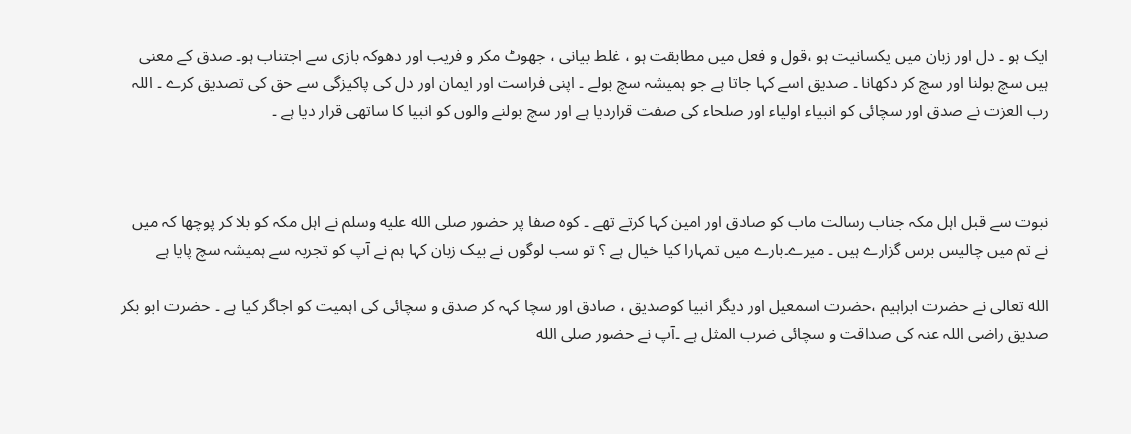ایک ہو ۔ دل اور زبان میں یکسانیت ہو ،قول و فعل میں مطابقت ہو ، غلط بیانی ، جھوٹ مکر و فریب اور دھوکہ بازی سے اجتناب ہو۔ صدق کے معنی ہیں سچ بولنا اور سچ کر دکھانا ۔ صدیق اسے کہا جاتا ہے جو ہمیشہ سچ بولے ۔ اپنی فراست اور ایمان اور دل کی پاکیزگی سے حق کی تصدیق کرے ۔ اللہ رب العزت نے صدق اور سچائی کو انبیاء اولیاء اور صلحاء کی صفت قراردیا ہے اور سچ بولنے والوں کو انبیا کا ساتھی قرار دیا ہے ۔



نبوت سے قبل اہل مکہ جناب رسالت ماب کو صادق اور امین کہا کرتے تھے ۔ کوہ صفا پر حضور صلى الله عليه وسلم نے اہل مکہ کو بلا کر پوچھا کہ میں نے تم میں چالیس برس گزارے ہیں ۔ میرے۔بارے میں تمہارا کیا خیال ہے ؟ تو سب لوگوں نے بیک زبان کہا ہم نے آپ کو تجربہ سے ہمیشہ سچ پایا ہے

الله تعالی نے حضرت ابراہیم ،حضرت اسمعیل اور دیگر انبیا کوصدیق ، صادق اور سچا کہہ کر صدق و سچائی کی اہمیت کو اجاگر کیا ہے ۔ حضرت ابو بکر صدیق راضی اللہ عنہ کی صداقت و سچائی ضرب المثل ہے ۔آپ نے حضور صلى الله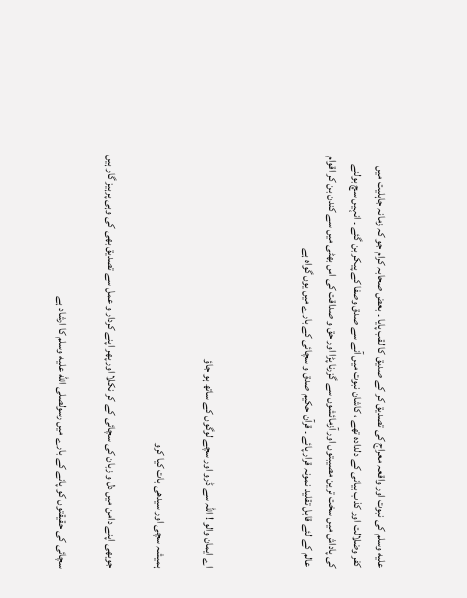عليه وسلم کی نبوت اور واقعہ معراج کی تصدیق کر کے صدیق کا لقب پایا ۔ بعض صحابہ کرام جو کہ زمانہ جاہلیت میں کفر وضلالت اور کذب بیانی کے دلدادہ تھے ، کاشان نبوت میں آنے سے صدق وصفا کے پیکر بن گئے ۔ انہیں سچ بولنے کی پاداش میں سخت ترین مصیبتوں اور آزمائشوں سے گزرنا پڑا اور حق و صداقت کی اس بھٹی میں سے کندن بن کر اقوام عالم کے لئے قابل تقلید نمونہ قرار پائے ۔ قرآن حکیم صدق و سچائی کے بارے میں یوں گواہ ہے



اے ایمان والو ! اللہ سے ڈرو اور سچے لوگوں کے ساتھ ہو جاؤ

ہمیشہ سچی اور سیدھی بات کیا کرو

جوبھی اپنے دامن میں دل و زبان کی سچائی کے کر نکلا اور پھر اپنے کردار و عمل سے تصدیق بھی کی وہی پرہیز گار ہیں

سچائی کی حقیقتوں کو پانے کے بارے میں رسولصلى الله عليه وسلم کا ارشاد ہے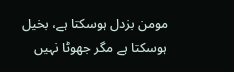مومن بزدل ہوسکتا ہے، بخیل ہوسکتا ہے مگر جھوٹا نہیں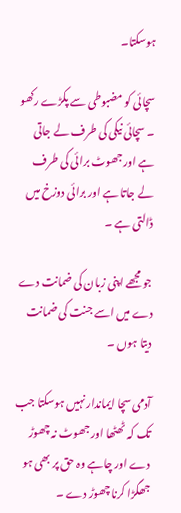ہوسکتا۔

سچائی کو مضبوطی سے پکڑے رکھو ۔ سچائی نیکی کی طرف لے جاتی ہے اور جھوٹ برائی کی طرف لے جاتا ہے اور برائی دوزخ میں ڈالتی ہے ۔

جو مجھے اپنی زبان کی ضمانت دے دے میں اسے جنت کی ضمانت دیتا ہوں ۔

آدمی سچا ایماندار نہیں ہوسکتا جب تک کہ ٹھٹھا اور جھوٹ نہ چھوڑ دے اور چاہے وہ حق پر بھی ہو جھگڑا کرنا چھوڑ دے ۔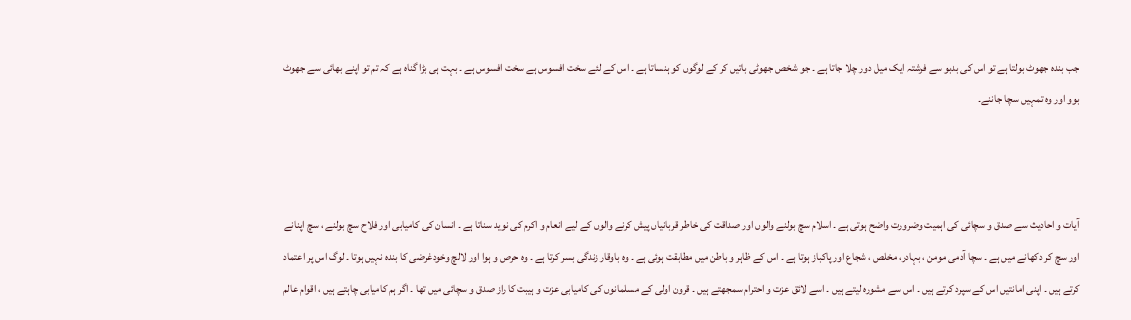جب بندہ جھوٹ بولتا ہے تو اس کی بدبو سے فرشتہ ایک میل دور چلا جاتا ہے ۔ جو شخص جھوٹی باتیں کر کے لوگوں کو ہنساتا ہے ۔ اس کے لئے سخت افسوس ہے سخت افسوس ہے ۔ بہت ہی بڑا گناہ ہے کہ تم تو اپنے بھائی سے جھوٹ بوو اور وہ تمہیں سچا جاننے۔



آیات و احادیث سے صدق و سچائی کی اہمیت وضرورت واضح ہوتی ہے ۔ اسلام سچ بولنے والوں اور صداقت کی خاطر قربانیاں پیش کرنے والوں کے لیے انعام و اکرم کی نوید سناتا ہے ۔ انسان کی کامیابی اور فلاح سچ بولنے ، سچ اپنانے اور سچ کر دکھانے میں ہے ۔ سچا آدمی مومن ، بہادر، مخلص ، شجاع اور پاکباز ہوتا ہے ۔ اس کے ظاہر و باطن میں مطابقت ہوئی ہے ۔ وہ باوقار زندگی بسر کرتا ہے ۔ وہ حرص و ہوا اور لالچ وخودغرضی کا بندہ نہیں ہوتا ۔ لوگ اس پر اعتماد کرتے ہیں ۔ اپنی امانتیں اس کے سپرد کرتے ہیں ۔ اس سے مشورہ لیتے ہیں ۔ اسے لائق عزت و احترام سمجھتے ہیں ۔ قرون اولی کے مسلمانوں کی کامیابی عزت و ہیبت کا راز صدق و سچائی میں تھا ۔ اگر ہم کامیابی چاہتے ہیں ، اقوام عالم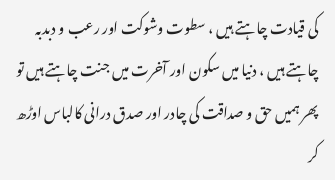کی قیادت چاہتے ہیں ، سطوت وشوکت اور رعب و دبدبہ چاہتے ہیں ، دنیا میں سکون اور آخرت میں جنت چاہتے ہیں تو پھر ہمیں حق و صداقت کی چادر اور صدق درانی کالباس اوڑھ کر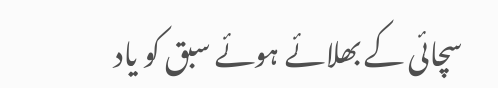سچائی کے بھلائے ہوئے سبق کو یاد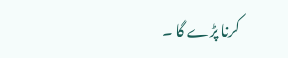کرنا پڑے گا ۔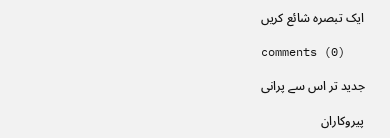ایک تبصرہ شائع کریں

comments (0)

جدید تر اس سے پرانی

پیروکاران